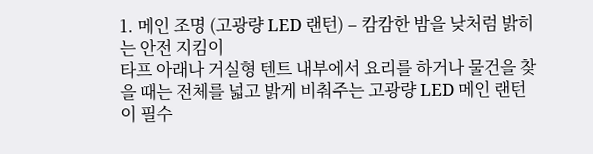1. 메인 조명 (고광량 LED 랜턴) – 캄캄한 밤을 낮처럼 밝히는 안전 지킴이
타프 아래나 거실형 텐트 내부에서 요리를 하거나 물건을 찾을 때는 전체를 넓고 밝게 비춰주는 고광량 LED 메인 랜턴이 필수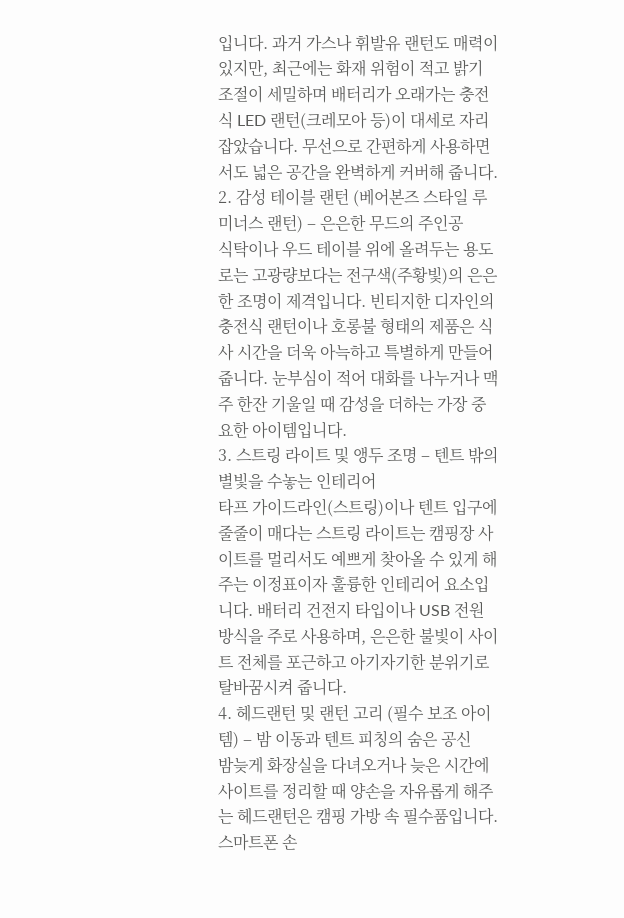입니다. 과거 가스나 휘발유 랜턴도 매력이 있지만, 최근에는 화재 위험이 적고 밝기 조절이 세밀하며 배터리가 오래가는 충전식 LED 랜턴(크레모아 등)이 대세로 자리 잡았습니다. 무선으로 간편하게 사용하면서도 넓은 공간을 완벽하게 커버해 줍니다.
2. 감성 테이블 랜턴 (베어본즈 스타일 루미너스 랜턴) – 은은한 무드의 주인공
식탁이나 우드 테이블 위에 올려두는 용도로는 고광량보다는 전구색(주황빛)의 은은한 조명이 제격입니다. 빈티지한 디자인의 충전식 랜턴이나 호롱불 형태의 제품은 식사 시간을 더욱 아늑하고 특별하게 만들어 줍니다. 눈부심이 적어 대화를 나누거나 맥주 한잔 기울일 때 감성을 더하는 가장 중요한 아이템입니다.
3. 스트링 라이트 및 앵두 조명 – 텐트 밖의 별빛을 수놓는 인테리어
타프 가이드라인(스트링)이나 텐트 입구에 줄줄이 매다는 스트링 라이트는 캠핑장 사이트를 멀리서도 예쁘게 찾아올 수 있게 해주는 이정표이자 훌륭한 인테리어 요소입니다. 배터리 건전지 타입이나 USB 전원 방식을 주로 사용하며, 은은한 불빛이 사이트 전체를 포근하고 아기자기한 분위기로 탈바꿈시켜 줍니다.
4. 헤드랜턴 및 랜턴 고리 (필수 보조 아이템) – 밤 이동과 텐트 피칭의 숨은 공신
밤늦게 화장실을 다녀오거나 늦은 시간에 사이트를 정리할 때 양손을 자유롭게 해주는 헤드랜턴은 캠핑 가방 속 필수품입니다. 스마트폰 손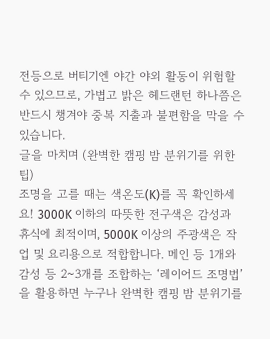전등으로 버티기엔 야간 야외 활동이 위험할 수 있으므로, 가볍고 밝은 헤드랜턴 하나쯤은 반드시 챙겨야 중복 지출과 불편함을 막을 수 있습니다.
글을 마치며 (완벽한 캠핑 밤 분위기를 위한 팁)
조명을 고를 때는 색온도(K)를 꼭 확인하세요! 3000K 이하의 따뜻한 전구색은 감성과 휴식에 최적이며, 5000K 이상의 주광색은 작업 및 요리용으로 적합합니다. 메인 등 1개와 감성 등 2~3개를 조합하는 ‘레이어드 조명법’을 활용하면 누구나 완벽한 캠핑 밤 분위기를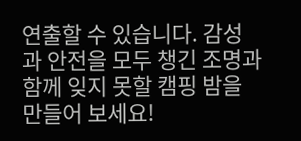연출할 수 있습니다. 감성과 안전을 모두 챙긴 조명과 함께 잊지 못할 캠핑 밤을 만들어 보세요!